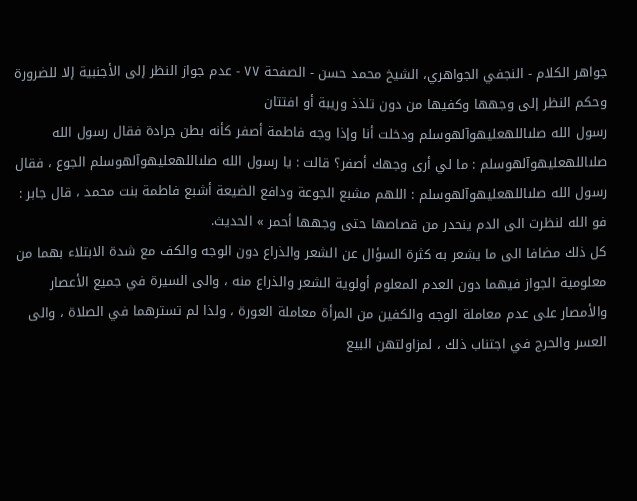جواهر الكلام - النجفي الجواهري، الشيخ محمد حسن - الصفحة ٧٧ - عدم جواز النظر إلى الأجنبية إلا للضرورة وحكم النظر إلى وجهها وكفيها من دون تلذذ وريبة أو افتتان
رسول الله صلىاللهعليهوآلهوسلم ودخلت أنا وإذا وجه فاطمة أصفر كأنه بطن جرادة فقال رسول الله صلىاللهعليهوآلهوسلم : ما لي أرى وجهك أصفر؟ قالت : يا رسول الله صلىاللهعليهوآلهوسلم الجوع ، فقال رسول الله صلىاللهعليهوآلهوسلم : اللهم مشبع الجوعة ودافع الضيعة أشبع فاطمة بنت محمد ، قال جابر : فو الله لنظرت الى الدم ينحدر من قصاصها حتى وجهها أحمر » الحديث.
كل ذلك مضافا الى ما يشعر به كثرة السؤال عن الشعر والذراع دون الوجه والكف مع شدة الابتلاء بهما من معلومية الجواز فيهما دون العدم المعلوم أولوية الشعر والذراع منه ، والى السيرة في جميع الأعصار والأمصار على عدم معاملة الوجه والكفين من المرأة معاملة العورة ، ولذا لم تسترهما في الصلاة ، والى العسر والحرج في اجتناب ذلك ، لمزاولتهن البيع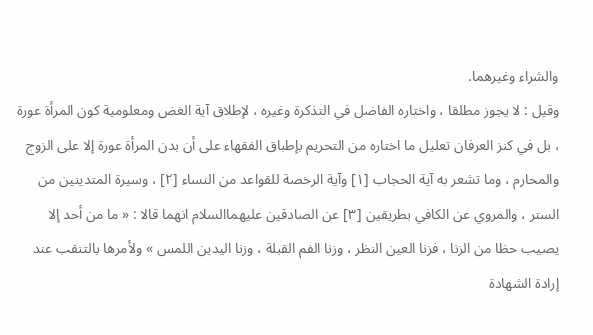والشراء وغيرهما.
وقيل : لا يجوز مطلقا ، واختاره الفاضل في التذكرة وغيره ، لإطلاق آية الغض ومعلومية كون المرأة عورة ، بل في كنز العرفان تعليل ما اختاره من التحريم بإطباق الفقهاء على أن بدن المرأة عورة إلا على الزوج والمحارم ، وما تشعر به آية الحجاب [١] وآية الرخصة للقواعد من النساء [٢] ، وسيرة المتدينين من الستر ، والمروي عن الكافي بطريقين [٣] عن الصادقين عليهماالسلام انهما قالا : « ما من أحد إلا يصيب حظا من الزنا ، فزنا العين النظر ، وزنا الفم القبلة ، وزنا اليدين اللمس » ولأمرها بالتنقب عند إرادة الشهادة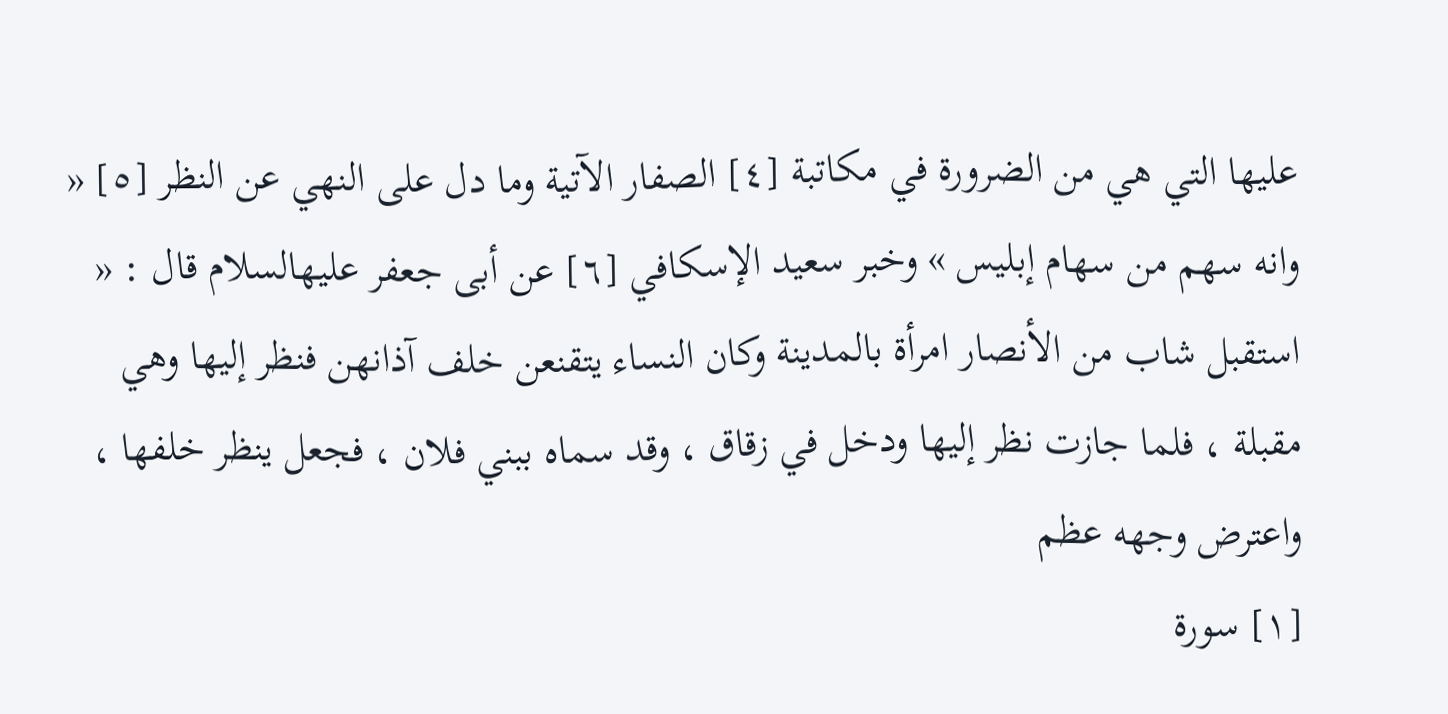عليها التي هي من الضرورة في مكاتبة [٤] الصفار الآتية وما دل على النهي عن النظر [٥] « وانه سهم من سهام إبليس » وخبر سعيد الإسكافي [٦] عن أبى جعفر عليهالسلام قال : « استقبل شاب من الأنصار امرأة بالمدينة وكان النساء يتقنعن خلف آذانهن فنظر إليها وهي مقبلة ، فلما جازت نظر إليها ودخل في زقاق ، وقد سماه ببني فلان ، فجعل ينظر خلفها ، واعترض وجهه عظم
[١] سورة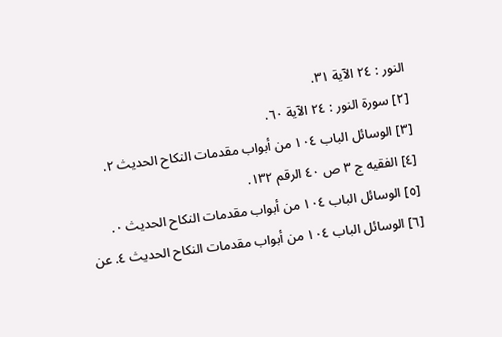النور : ٢٤ الآية ٣١.
[٢] سورة النور : ٢٤ الآية ٦٠.
[٣] الوسائل الباب ١٠٤ من أبواب مقدمات النكاح الحديث ٢.
[٤] الفقيه ج ٣ ص ٤٠ الرقم ١٣٢.
[٥] الوسائل الباب ١٠٤ من أبواب مقدمات النكاح الحديث ٠.
[٦] الوسائل الباب ١٠٤ من أبواب مقدمات النكاح الحديث ٤. عن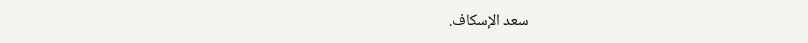سعد الإسكاف.